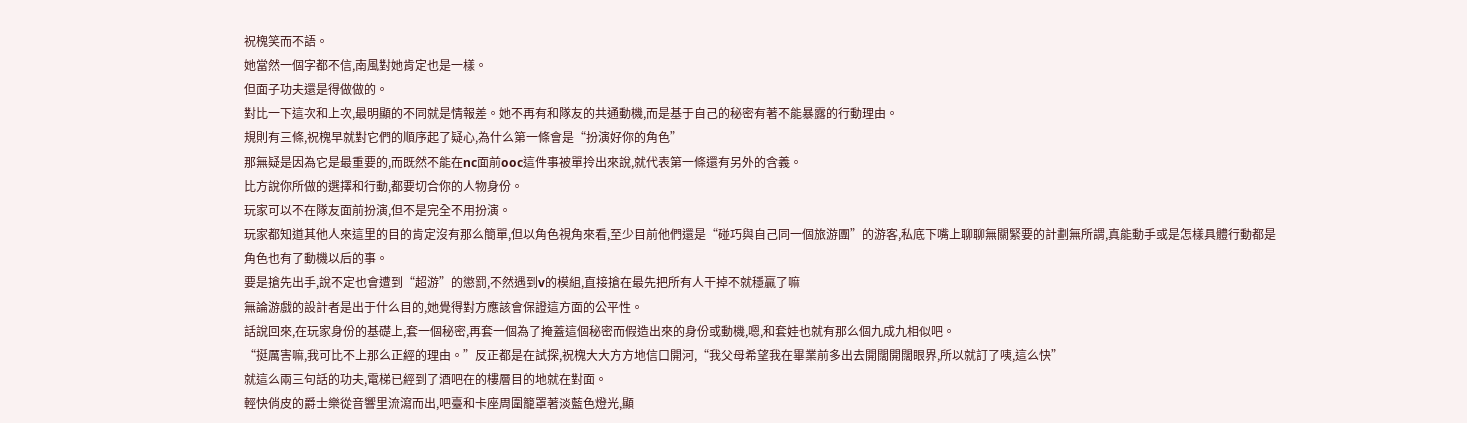祝槐笑而不語。
她當然一個字都不信,南風對她肯定也是一樣。
但面子功夫還是得做做的。
對比一下這次和上次,最明顯的不同就是情報差。她不再有和隊友的共通動機,而是基于自己的秘密有著不能暴露的行動理由。
規則有三條,祝槐早就對它們的順序起了疑心,為什么第一條會是“扮演好你的角色”
那無疑是因為它是最重要的,而既然不能在nc面前ooc這件事被單拎出來說,就代表第一條還有另外的含義。
比方說你所做的選擇和行動,都要切合你的人物身份。
玩家可以不在隊友面前扮演,但不是完全不用扮演。
玩家都知道其他人來這里的目的肯定沒有那么簡單,但以角色視角來看,至少目前他們還是“碰巧與自己同一個旅游團”的游客,私底下嘴上聊聊無關緊要的計劃無所謂,真能動手或是怎樣具體行動都是角色也有了動機以后的事。
要是搶先出手,說不定也會遭到“超游”的懲罰,不然遇到v的模組,直接搶在最先把所有人干掉不就穩贏了嘛
無論游戲的設計者是出于什么目的,她覺得對方應該會保證這方面的公平性。
話說回來,在玩家身份的基礎上,套一個秘密,再套一個為了掩蓋這個秘密而假造出來的身份或動機,嗯,和套娃也就有那么個九成九相似吧。
“挺厲害嘛,我可比不上那么正經的理由。”反正都是在試探,祝槐大大方方地信口開河,“我父母希望我在畢業前多出去開闊開闊眼界,所以就訂了咦,這么快”
就這么兩三句話的功夫,電梯已經到了酒吧在的樓層目的地就在對面。
輕快俏皮的爵士樂從音響里流瀉而出,吧臺和卡座周圍籠罩著淡藍色燈光,顯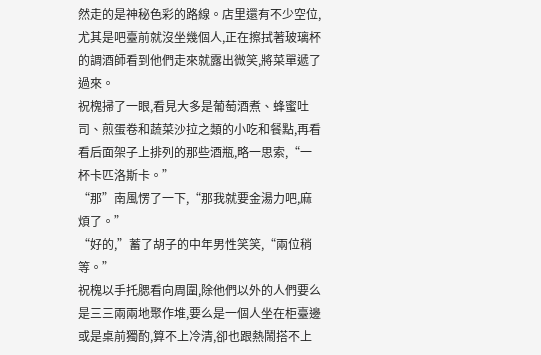然走的是神秘色彩的路線。店里還有不少空位,尤其是吧臺前就沒坐幾個人,正在擦拭著玻璃杯的調酒師看到他們走來就露出微笑,將菜單遞了過來。
祝槐掃了一眼,看見大多是葡萄酒煮、蜂蜜吐司、煎蛋卷和蔬菜沙拉之類的小吃和餐點,再看看后面架子上排列的那些酒瓶,略一思索,“一杯卡匹洛斯卡。”
“那”南風愣了一下,“那我就要金湯力吧,麻煩了。”
“好的,”蓄了胡子的中年男性笑笑,“兩位稍等。”
祝槐以手托腮看向周圍,除他們以外的人們要么是三三兩兩地聚作堆,要么是一個人坐在柜臺邊或是桌前獨酌,算不上冷清,卻也跟熱鬧搭不上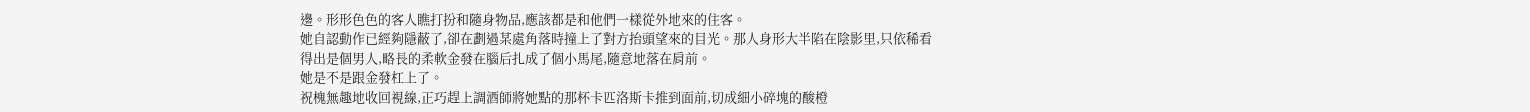邊。形形色色的客人瞧打扮和隨身物品,應該都是和他們一樣從外地來的住客。
她自認動作已經夠隱蔽了,卻在劃過某處角落時撞上了對方抬頭望來的目光。那人身形大半陷在陰影里,只依稀看得出是個男人,略長的柔軟金發在腦后扎成了個小馬尾,隨意地落在肩前。
她是不是跟金發杠上了。
祝槐無趣地收回視線,正巧趕上調酒師將她點的那杯卡匹洛斯卡推到面前,切成細小碎塊的酸橙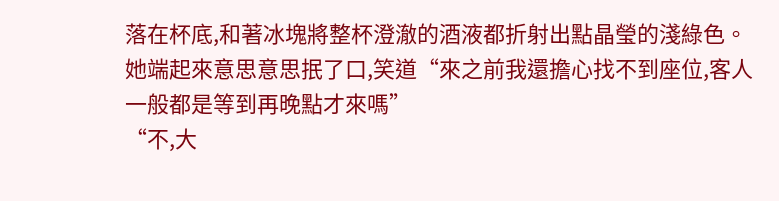落在杯底,和著冰塊將整杯澄澈的酒液都折射出點晶瑩的淺綠色。
她端起來意思意思抿了口,笑道“來之前我還擔心找不到座位,客人一般都是等到再晚點才來嗎”
“不,大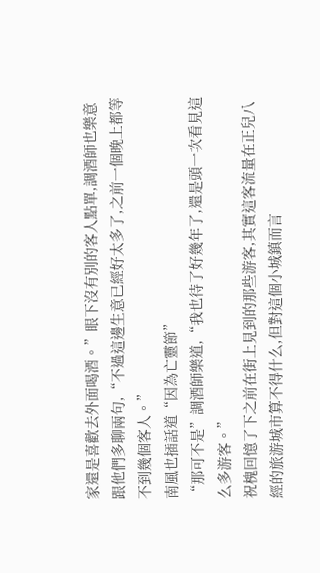家還是喜歡去外面喝酒。”眼下沒有別的客人點單,調酒師也樂意跟他們多聊兩句,“不過這邊生意已經好太多了,之前一個晚上都等不到幾個客人。”
南風也插話道“因為亡靈節”
“那可不是”調酒師樂道,“我也待了好幾年了,還是頭一次看見這么多游客。”
祝槐回憶了下之前在街上見到的那些游客,其實這客流量在正兒八經的旅游城市算不得什么,但對這個小城鎮而言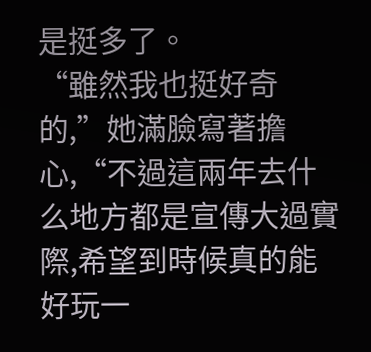是挺多了。
“雖然我也挺好奇的,”她滿臉寫著擔心,“不過這兩年去什么地方都是宣傳大過實際,希望到時候真的能好玩一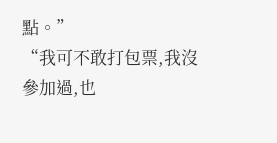點。”
“我可不敢打包票,我沒參加過,也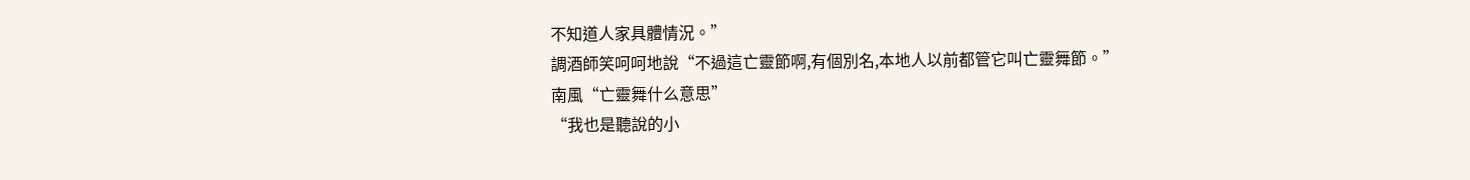不知道人家具體情況。”
調酒師笑呵呵地說“不過這亡靈節啊,有個別名,本地人以前都管它叫亡靈舞節。”
南風“亡靈舞什么意思”
“我也是聽說的小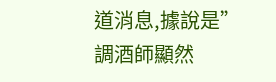道消息,據說是”
調酒師顯然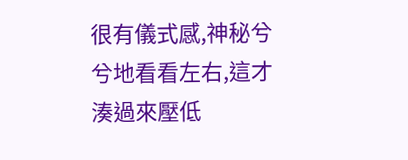很有儀式感,神秘兮兮地看看左右,這才湊過來壓低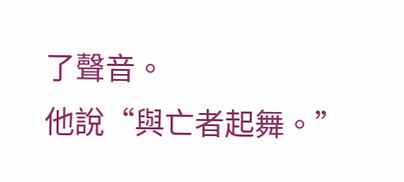了聲音。
他說“與亡者起舞。”